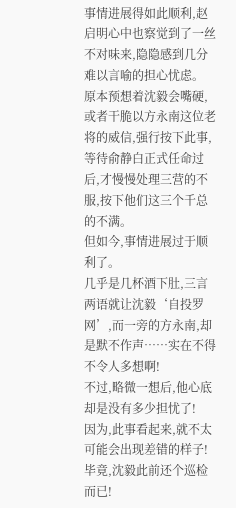事情进展得如此顺利,赵启明心中也察觉到了一丝不对味来,隐隐感到几分难以言喻的担心忧虑。
原本预想着沈毅会嘴硬,或者干脆以方永南这位老将的威信,强行按下此事,等待俞静白正式任命过后,才慢慢处理三营的不服,按下他们这三个千总的不满。
但如今,事情进展过于顺利了。
几乎是几杯酒下肚,三言两语就让沈毅‘自投罗网’,而一旁的方永南,却是默不作声……实在不得不令人多想啊!
不过,略微一想后,他心底却是没有多少担忧了!
因为,此事看起来,就不太可能会出现差错的样子!
毕竟,沈毅此前还个巡检而已!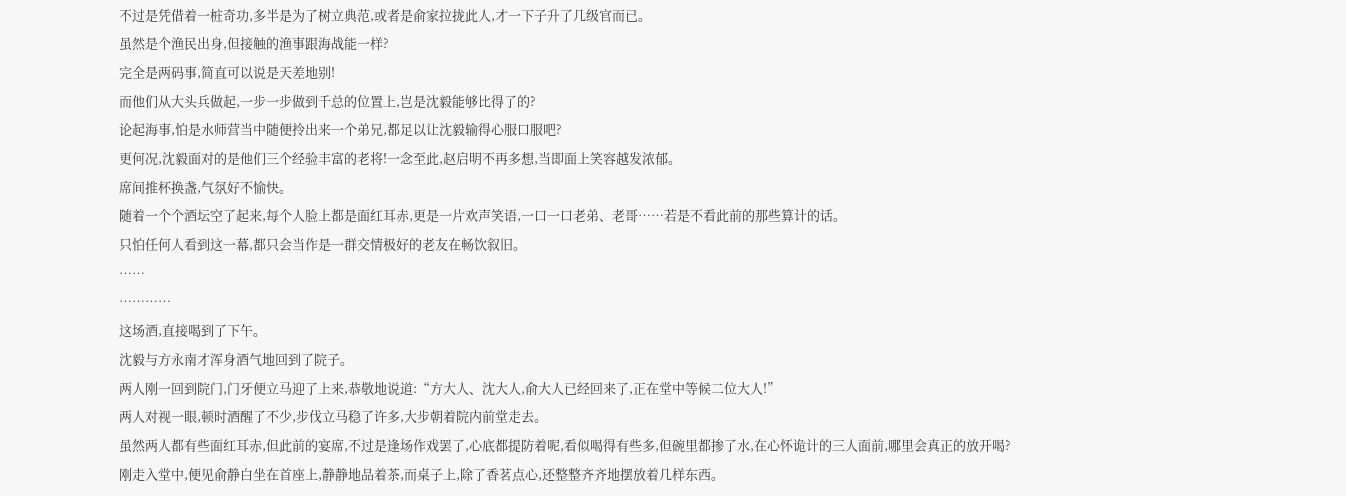不过是凭借着一桩奇功,多半是为了树立典范,或者是俞家拉拢此人,才一下子升了几级官而已。
虽然是个渔民出身,但接触的渔事跟海战能一样?
完全是两码事,简直可以说是天差地别!
而他们从大头兵做起,一步一步做到千总的位置上,岂是沈毅能够比得了的?
论起海事,怕是水师营当中随便拎出来一个弟兄,都足以让沈毅输得心服口服吧?
更何况,沈毅面对的是他们三个经验丰富的老将!一念至此,赵启明不再多想,当即面上笑容越发浓郁。
席间推杯换盏,气氛好不愉快。
随着一个个酒坛空了起来,每个人脸上都是面红耳赤,更是一片欢声笑语,一口一口老弟、老哥……若是不看此前的那些算计的话。
只怕任何人看到这一幕,都只会当作是一群交情极好的老友在畅饮叙旧。
……
…………
这场酒,直接喝到了下午。
沈毅与方永南才浑身酒气地回到了院子。
两人刚一回到院门,门牙便立马迎了上来,恭敬地说道:“方大人、沈大人,俞大人已经回来了,正在堂中等候二位大人!”
两人对视一眼,顿时酒醒了不少,步伐立马稳了许多,大步朝着院内前堂走去。
虽然两人都有些面红耳赤,但此前的宴席,不过是逢场作戏罢了,心底都提防着呢,看似喝得有些多,但碗里都掺了水,在心怀诡计的三人面前,哪里会真正的放开喝?
刚走入堂中,便见俞静白坐在首座上,静静地品着茶,而桌子上,除了香茗点心,还整整齐齐地摆放着几样东西。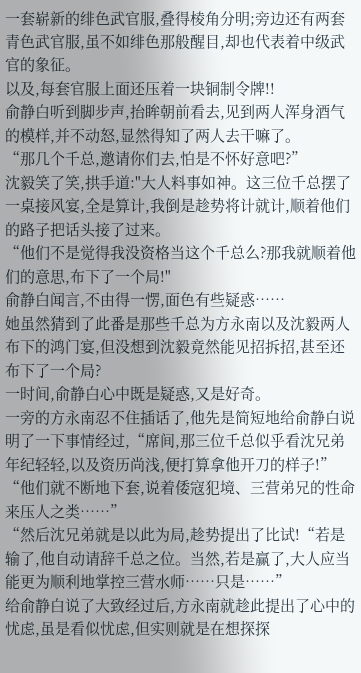一套崭新的绯色武官服,叠得棱角分明;旁边还有两套青色武官服,虽不如绯色那般醒目,却也代表着中级武官的象征。
以及,每套官服上面还压着一块铜制令牌!!
俞静白听到脚步声,抬眸朝前看去,见到两人浑身酒气的模样,并不动怒,显然得知了两人去干嘛了。
“那几个千总,邀请你们去,怕是不怀好意吧?”
沈毅笑了笑,拱手道:"大人料事如神。这三位千总摆了一桌接风宴,全是算计,我倒是趁势将计就计,顺着他们的路子把话头接了过来。
“他们不是觉得我没资格当这个千总么?那我就顺着他们的意思,布下了一个局!"
俞静白闻言,不由得一愣,面色有些疑惑……
她虽然猜到了此番是那些千总为方永南以及沈毅两人布下的鸿门宴,但没想到沈毅竟然能见招拆招,甚至还布下了一个局?
一时间,俞静白心中既是疑惑,又是好奇。
一旁的方永南忍不住插话了,他先是简短地给俞静白说明了一下事情经过,“席间,那三位千总似乎看沈兄弟年纪轻轻,以及资历尚浅,便打算拿他开刀的样子!”
“他们就不断地下套,说着倭寇犯境、三营弟兄的性命来压人之类……”
“然后沈兄弟就是以此为局,趁势提出了比试!“若是输了,他自动请辞千总之位。当然,若是赢了,大人应当能更为顺利地掌控三营水师……只是……”
给俞静白说了大致经过后,方永南就趁此提出了心中的忧虑,虽是看似忧虑,但实则就是在想探探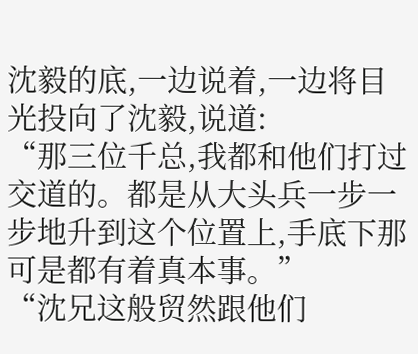沈毅的底,一边说着,一边将目光投向了沈毅,说道:
“那三位千总,我都和他们打过交道的。都是从大头兵一步一步地升到这个位置上,手底下那可是都有着真本事。”
“沈兄这般贸然跟他们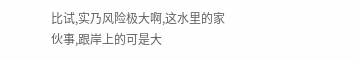比试,实乃风险极大啊,这水里的家伙事,跟岸上的可是大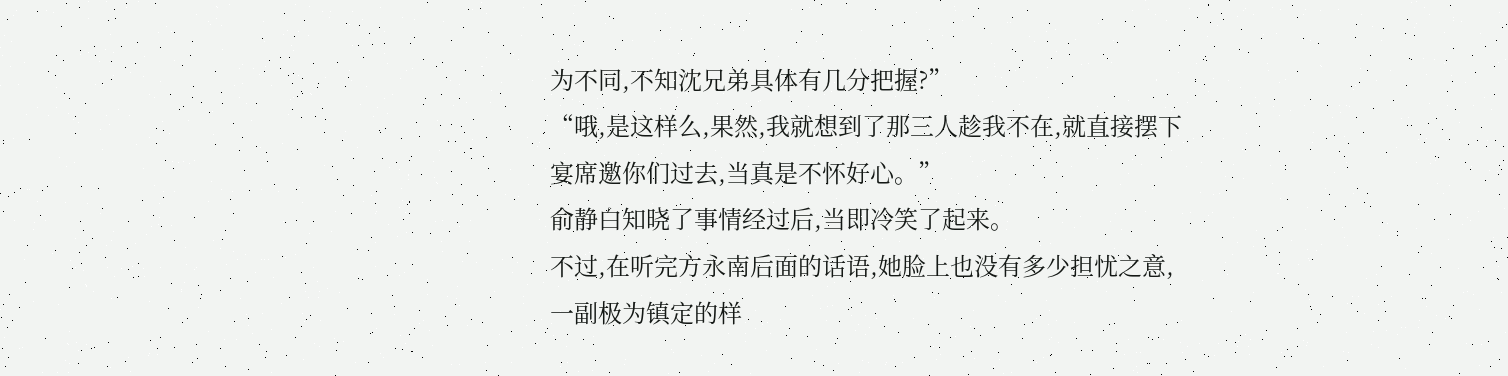为不同,不知沈兄弟具体有几分把握?”
“哦,是这样么,果然,我就想到了那三人趁我不在,就直接摆下宴席邀你们过去,当真是不怀好心。”
俞静白知晓了事情经过后,当即冷笑了起来。
不过,在听完方永南后面的话语,她脸上也没有多少担忧之意,一副极为镇定的样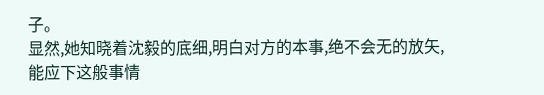子。
显然,她知晓着沈毅的底细,明白对方的本事,绝不会无的放矢,能应下这般事情